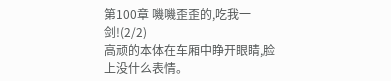第100章 嘰嘰歪歪的,吃我一剑!(2/2)
高顽的本体在车厢中睁开眼睛,脸上没什么表情。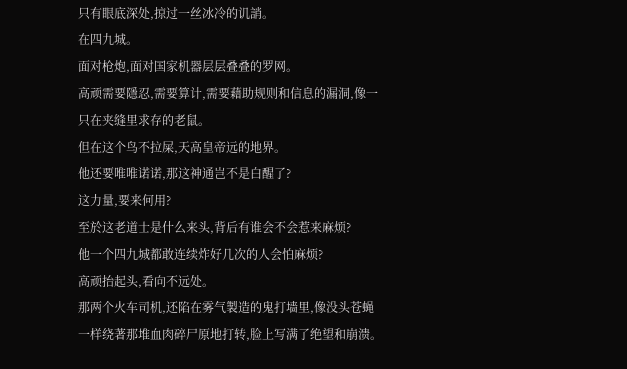只有眼底深处,掠过一丝冰冷的讥誚。
在四九城。
面对枪炮,面对国家机器层层叠叠的罗网。
高顽需要隱忍,需要算计,需要藉助规则和信息的漏洞,像一只在夹缝里求存的老鼠。
但在这个鸟不拉屎,天高皇帝远的地界。
他还要唯唯诺诺,那这神通岂不是白醒了?
这力量,要来何用?
至於这老道士是什么来头,背后有谁会不会惹来麻烦?
他一个四九城都敢连续炸好几次的人会怕麻烦?
高顽抬起头,看向不远处。
那两个火车司机,还陷在雾气製造的鬼打墙里,像没头苍蝇一样绕著那堆血肉碎尸原地打转,脸上写满了绝望和崩溃。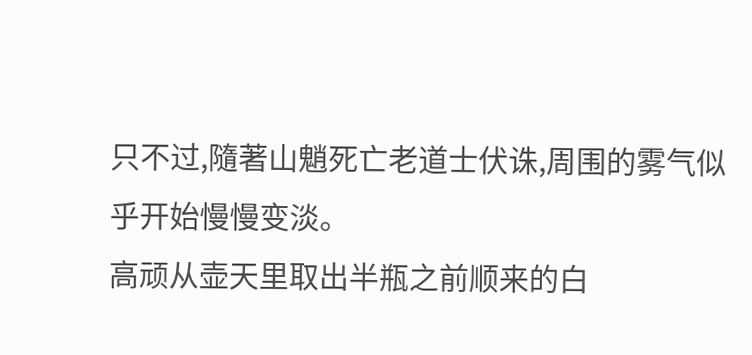只不过,隨著山魈死亡老道士伏诛,周围的雾气似乎开始慢慢变淡。
高顽从壶天里取出半瓶之前顺来的白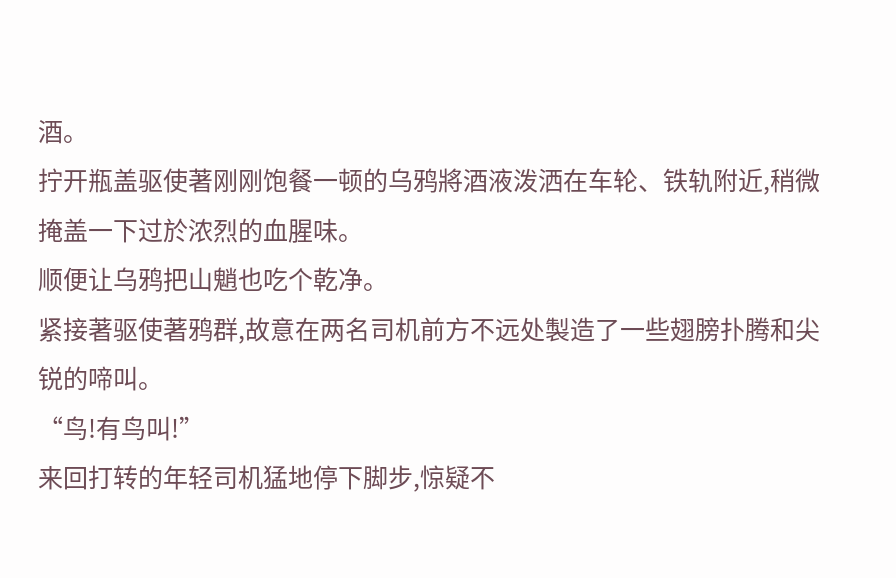酒。
拧开瓶盖驱使著刚刚饱餐一顿的乌鸦將酒液泼洒在车轮、铁轨附近,稍微掩盖一下过於浓烈的血腥味。
顺便让乌鸦把山魈也吃个乾净。
紧接著驱使著鸦群,故意在两名司机前方不远处製造了一些翅膀扑腾和尖锐的啼叫。
“鸟!有鸟叫!”
来回打转的年轻司机猛地停下脚步,惊疑不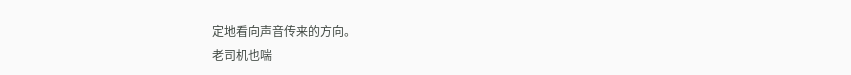定地看向声音传来的方向。
老司机也喘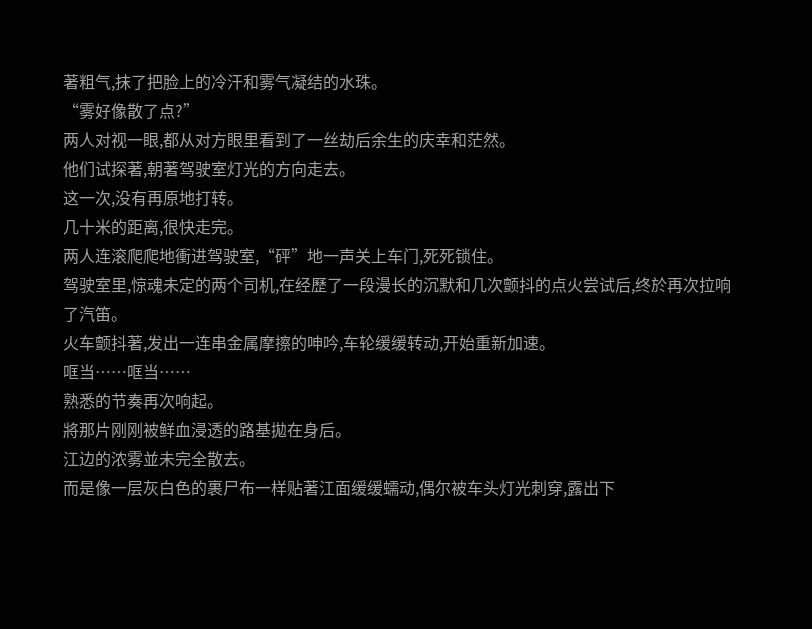著粗气,抹了把脸上的冷汗和雾气凝结的水珠。
“雾好像散了点?”
两人对视一眼,都从对方眼里看到了一丝劫后余生的庆幸和茫然。
他们试探著,朝著驾驶室灯光的方向走去。
这一次,没有再原地打转。
几十米的距离,很快走完。
两人连滚爬爬地衝进驾驶室,“砰”地一声关上车门,死死锁住。
驾驶室里,惊魂未定的两个司机,在经歷了一段漫长的沉默和几次颤抖的点火尝试后,终於再次拉响了汽笛。
火车颤抖著,发出一连串金属摩擦的呻吟,车轮缓缓转动,开始重新加速。
哐当……哐当……
熟悉的节奏再次响起。
將那片刚刚被鲜血浸透的路基拋在身后。
江边的浓雾並未完全散去。
而是像一层灰白色的裹尸布一样贴著江面缓缓蠕动,偶尔被车头灯光刺穿,露出下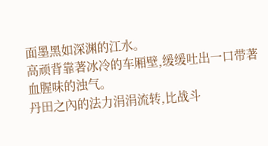面墨黑如深渊的江水。
高顽背靠著冰冷的车厢壁,缓缓吐出一口带著血腥味的浊气。
丹田之內的法力涓涓流转,比战斗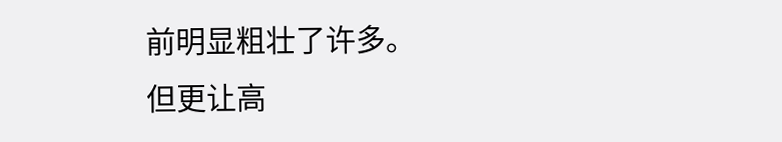前明显粗壮了许多。
但更让高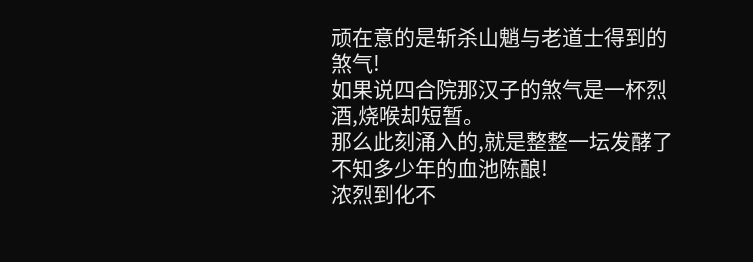顽在意的是斩杀山魈与老道士得到的煞气!
如果说四合院那汉子的煞气是一杯烈酒,烧喉却短暂。
那么此刻涌入的,就是整整一坛发酵了不知多少年的血池陈酿!
浓烈到化不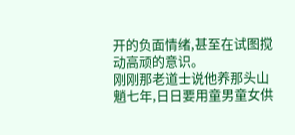开的负面情绪,甚至在试图搅动高顽的意识。
刚刚那老道士说他养那头山魈七年,日日要用童男童女供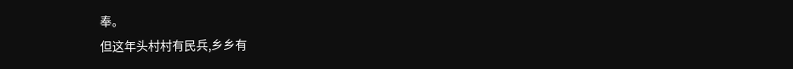奉。
但这年头村村有民兵,乡乡有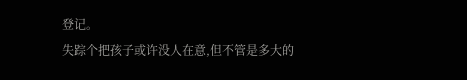登记。
失踪个把孩子或许没人在意,但不管是多大的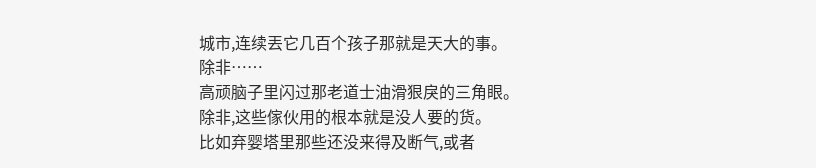城市,连续丟它几百个孩子那就是天大的事。
除非……
高顽脑子里闪过那老道士油滑狠戾的三角眼。
除非,这些傢伙用的根本就是没人要的货。
比如弃婴塔里那些还没来得及断气,或者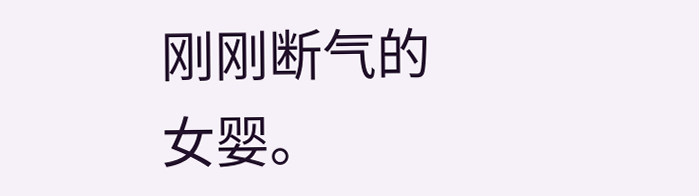刚刚断气的女婴。